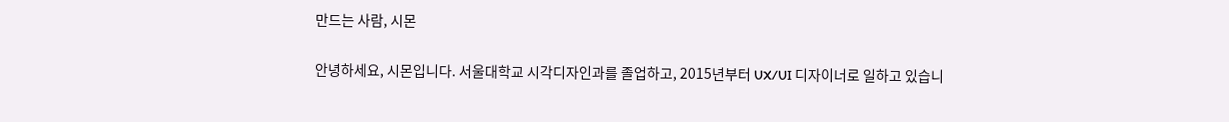만드는 사람, 시몬

안녕하세요, 시몬입니다. 서울대학교 시각디자인과를 졸업하고, 2015년부터 UX/UI 디자이너로 일하고 있습니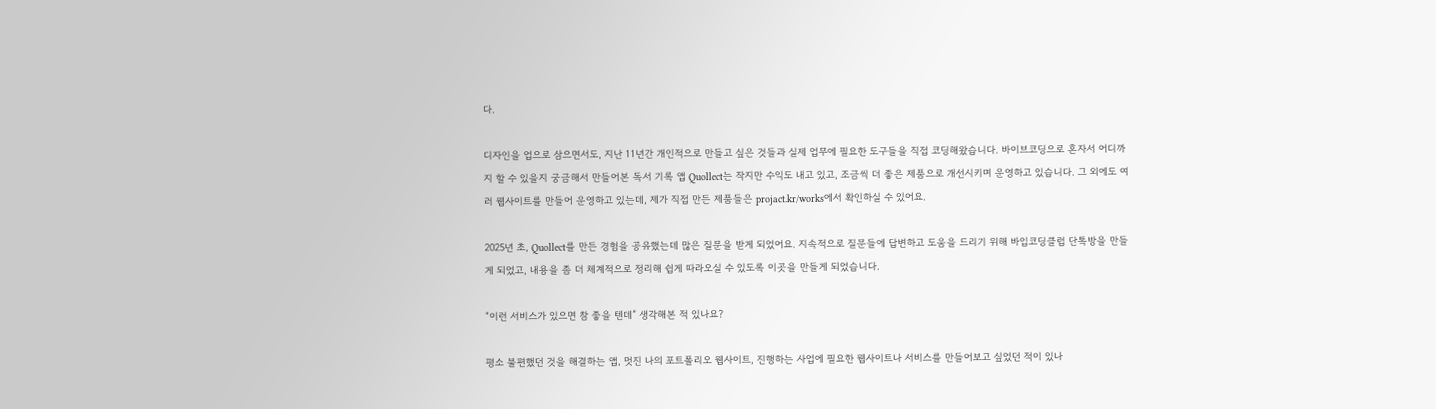다.

디자인을 업으로 삼으면서도, 지난 11년간 개인적으로 만들고 싶은 것들과 실제 업무에 필요한 도구들을 직접 코딩해왔습니다. 바이브코딩으로 혼자서 어디까지 할 수 있을지 궁금해서 만들어본 독서 기록 앱 Quollect는 작지만 수익도 내고 있고, 조금씩 더 좋은 제품으로 개선시키며 운영하고 있습니다. 그 외에도 여러 웹사이트를 만들어 운영하고 있는데, 제가 직접 만든 제품들은 projact.kr/works에서 확인하실 수 있어요.

2025년 초, Quollect를 만든 경험을 공유했는데 많은 질문을 받게 되었어요. 지속적으로 질문들에 답변하고 도움을 드리기 위해 바입코딩클럽 단톡방을 만들게 되었고, 내용을 좀 더 체계적으로 정리해 쉽게 따라오실 수 있도록 이곳을 만들게 되었습니다.

“이런 서비스가 있으면 참 좋을 텐데” 생각해본 적 있나요?

평소 불편했던 것을 해결하는 앱, 멋진 나의 포트폴리오 웹사이트, 진행하는 사업에 필요한 웹사이트나 서비스를 만들어보고 싶었던 적이 있나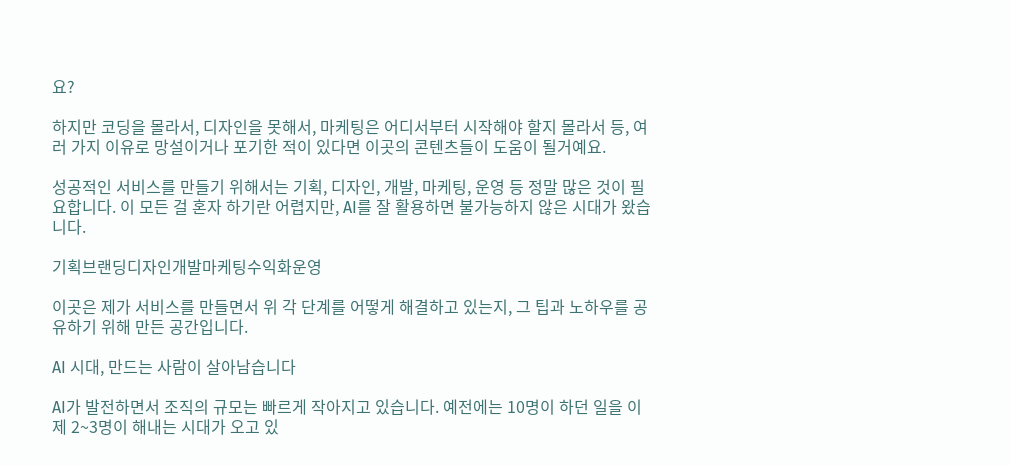요?

하지만 코딩을 몰라서, 디자인을 못해서, 마케팅은 어디서부터 시작해야 할지 몰라서 등, 여러 가지 이유로 망설이거나 포기한 적이 있다면 이곳의 콘텐츠들이 도움이 될거예요.

성공적인 서비스를 만들기 위해서는 기획, 디자인, 개발, 마케팅, 운영 등 정말 많은 것이 필요합니다. 이 모든 걸 혼자 하기란 어렵지만, AI를 잘 활용하면 불가능하지 않은 시대가 왔습니다.

기획브랜딩디자인개발마케팅수익화운영

이곳은 제가 서비스를 만들면서 위 각 단계를 어떻게 해결하고 있는지, 그 팁과 노하우를 공유하기 위해 만든 공간입니다.

AI 시대, 만드는 사람이 살아남습니다

AI가 발전하면서 조직의 규모는 빠르게 작아지고 있습니다. 예전에는 10명이 하던 일을 이제 2~3명이 해내는 시대가 오고 있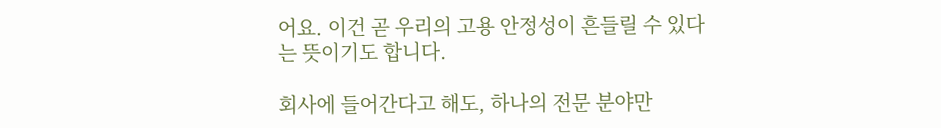어요. 이건 곧 우리의 고용 안정성이 흔들릴 수 있다는 뜻이기도 합니다.

회사에 들어간다고 해도, 하나의 전문 분야만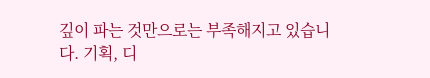깊이 파는 것만으로는 부족해지고 있습니다. 기획, 디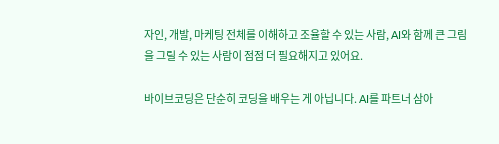자인, 개발, 마케팅 전체를 이해하고 조율할 수 있는 사람, AI와 함께 큰 그림을 그릴 수 있는 사람이 점점 더 필요해지고 있어요.

바이브코딩은 단순히 코딩을 배우는 게 아닙니다. AI를 파트너 삼아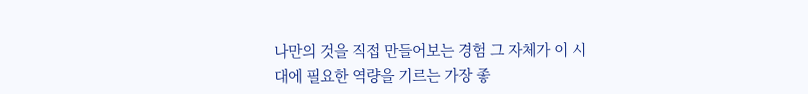나만의 것을 직접 만들어보는 경험 그 자체가 이 시대에 필요한 역량을 기르는 가장 좋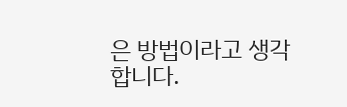은 방법이라고 생각합니다.